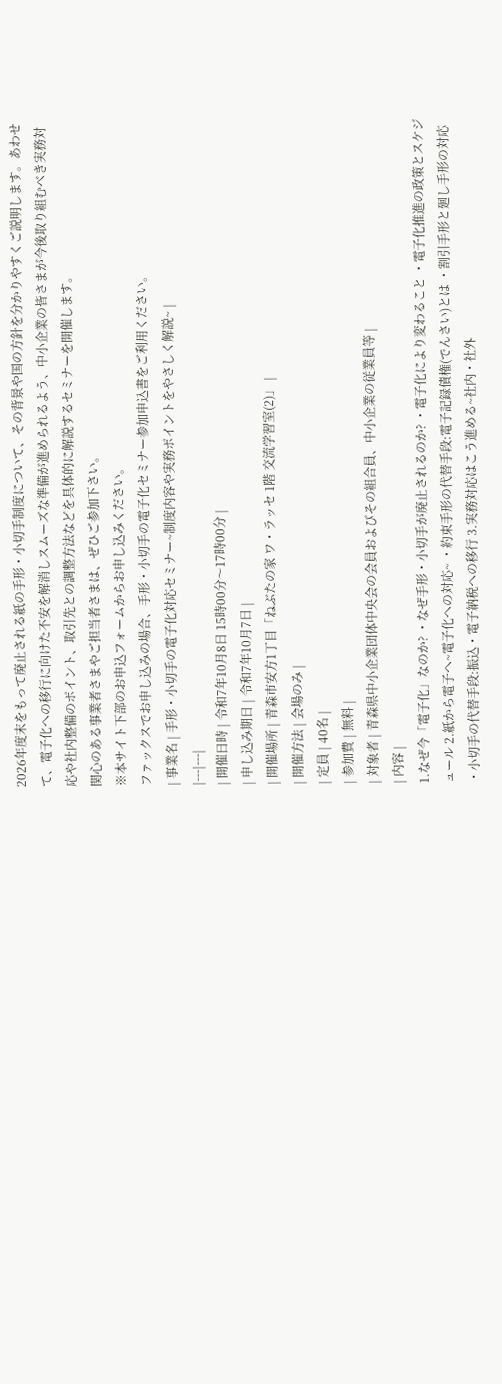2026年度末をもって廃止される紙の手形・小切手制度について、その背景や国の方針を分かりやすくご説明します。あわせて、電子化への移行に向けた不安を解消しスムーズな準備が進められるよう、中小企業の皆さまが今後取り組むべき実務対応や社内整備のポイント、取引先との調整方法などを具体的に解説するセミナーを開催します。
関心のある事業者さまやご担当者さまは、ぜひご参加下さい。
※本サイト下部のお申込フォームからお申し込みください。
ファックスでお申し込みの場合、手形・小切手の電子化セミナー参加申込書をご利用ください。
| 事業名 | 手形・小切手の電子化対応セミナー~制度内容や実務ポイントをやさしく解説~ |
|---|---|
| 開催日時 | 令和7年10月8日 15時00分〜17時00分 |
| 申し込み期日 | 令和7年10月7日 |
| 開催場所 | 青森市安方1丁目「ねぶたの家 ワ・ラッセ 1階 交流学習室(2)」 |
| 開催方法 | 会場のみ |
| 定員 | 40名 |
| 参加費 | 無料 |
| 対象者 | 青森県中小企業団体中央会の会員およびその組合員、中小企業の従業員等 |
| 内容 |
1.なぜ今「電子化」なのか? ・なぜ手形・小切手が廃止されるのか? ・電子化により変わること ・電子化推進の政策とスケジュール 2.紙から電子へ~電子化への対応~ ・約束手形の代替手段:電子記録債権(でんさい)とは ・割引手形と廻し手形の対応 ・小切手の代替手段:振込・電子納税への移行 3.実務対応はこう進める~社内・社外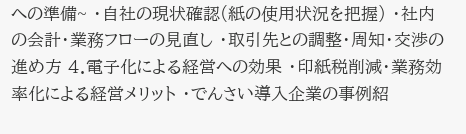への準備~ ・自社の現状確認(紙の使用状況を把握) ・社内の会計・業務フローの見直し ・取引先との調整・周知・交渉の進め方 4.電子化による経営への効果 ・印紙税削減・業務効率化による経営メリット ・でんさい導入企業の事例紹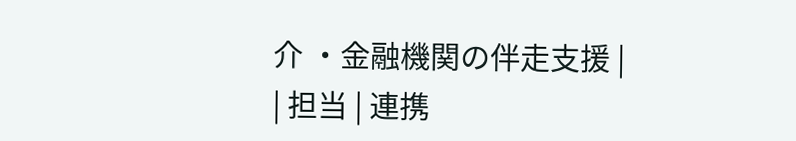介 ・金融機関の伴走支援 |
| 担当 | 連携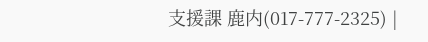支援課 鹿内(017-777-2325) |